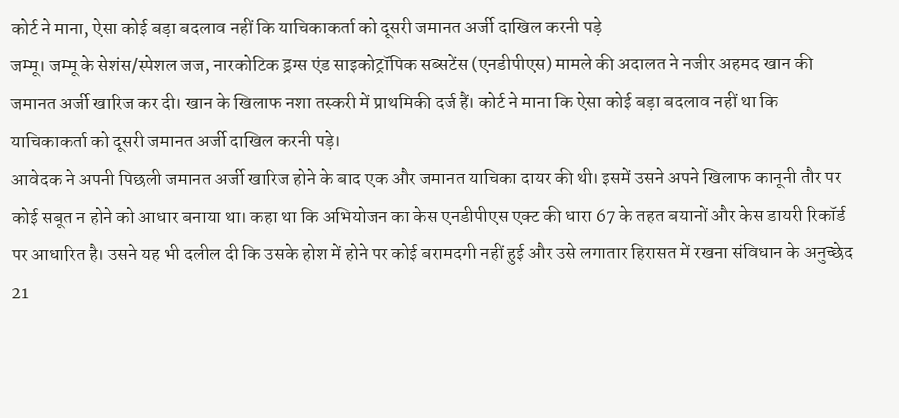कोर्ट ने माना, ऐसा कोई बड़ा बदलाव नहीं कि याचिकाकर्ता को दूसरी जमानत अर्जी दाखिल करनी पड़े
जम्मू। जम्मू के सेशंस/स्पेशल जज, नारकोटिक ड्रग्स एंड साइकोट्रॉपिक सब्सटेंस (एनडीपीएस) मामले की अदालत ने नजीर अहमद खान की जमानत अर्जी खारिज कर दी। खान के खिलाफ नशा तस्करी में प्राथमिकी दर्ज हैं। कोर्ट ने माना कि ऐसा कोई बड़ा बदलाव नहीं था कि याचिकाकर्ता को दूसरी जमानत अर्जी दाखिल करनी पड़े।
आवेदक ने अपनी पिछली जमानत अर्जी खारिज होने के बाद एक और जमानत याचिका दायर की थी। इसमें उसने अपने खिलाफ कानूनी तौर पर कोई सबूत न होने को आधार बनाया था। कहा था कि अभियोजन का केस एनडीपीएस एक्ट की धारा 67 के तहत बयानों और केस डायरी रिकॉर्ड पर आधारित है। उसने यह भी दलील दी कि उसके होश में होने पर कोई बरामदगी नहीं हुई और उसे लगातार हिरासत में रखना संविधान के अनुच्छेद 21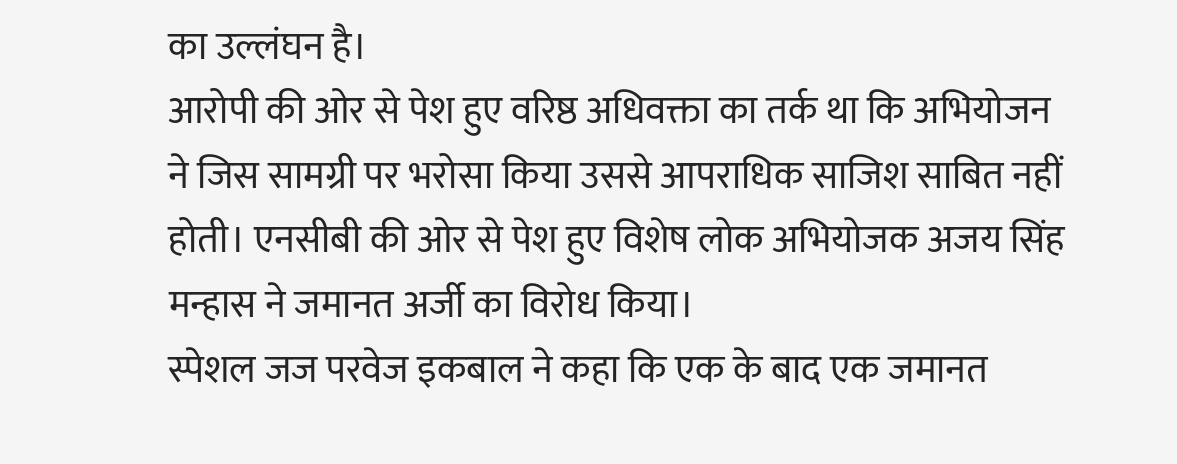का उल्लंघन है।
आरोपी की ओर से पेश हुए वरिष्ठ अधिवक्ता का तर्क था कि अभियोजन ने जिस सामग्री पर भरोसा किया उससे आपराधिक साजिश साबित नहीं होती। एनसीबी की ओर से पेश हुए विशेष लोक अभियोजक अजय सिंह मन्हास ने जमानत अर्जी का विरोध किया।
स्पेशल जज परवेज इकबाल ने कहा कि एक के बाद एक जमानत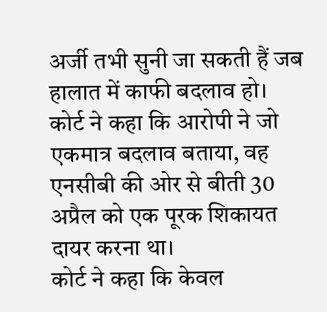अर्जी तभी सुनी जा सकती हैं जब हालात में काफी बदलाव हो। कोर्ट ने कहा कि आरोपी ने जो एकमात्र बदलाव बताया, वह एनसीबी की ओर से बीती 30 अप्रैल को एक पूरक शिकायत दायर करना था।
कोर्ट ने कहा कि केवल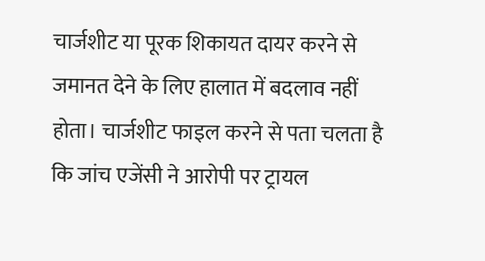चार्जशीट या पूरक शिकायत दायर करने से जमानत देने के लिए हालात में बदलाव नहीं होता। चार्जशीट फाइल करने से पता चलता है कि जांच एजेंसी ने आरोपी पर ट्रायल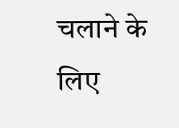चलाने के लिए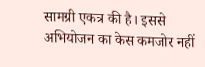सामग्री एकत्र की है। इससे अभियोजन का केस कमजोर नहीं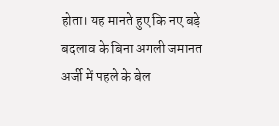होता। यह मानते हुए कि नए बड़े बदलाव के बिना अगली जमानत अर्जी में पहले के बेल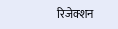रिजेक्शन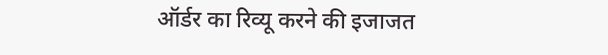ऑर्डर का रिव्यू करने की इजाजत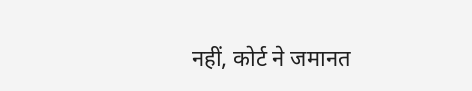नहीं, कोर्ट ने जमानत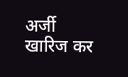अर्जी खारिज कर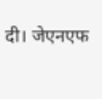दी। जेएनएफ